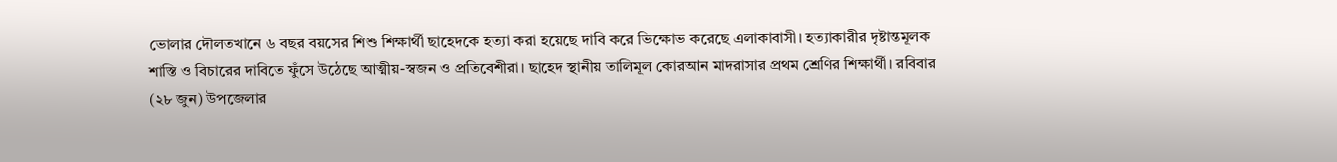ভোলার দৌলতখানে ৬ বছর বয়সের শিশু শিক্ষার্থী ছাহেদকে হত্যা করা হয়েছে দাবি করে ভিক্ষোভ করেছে এলাকাবাসী। হত্যাকারীর দৃষ্টান্তমূলক শাস্তি ও বিচারের দাবিতে ফুঁসে উঠেছে আত্মীয়-স্বজন ও প্রতিবেশীরা। ছাহেদ স্থানীয় তালিমূল কোরআন মাদরাসার প্রথম শ্রেণির শিক্ষার্থী। রবিবার (২৮ জুন) উপজেলার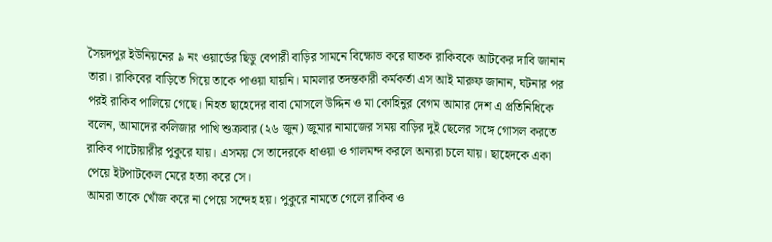সৈয়দপুর ইউনিয়নের ৯ নং ওয়ার্ডের ছিডু বেপারী বাড়ির সামনে বিক্ষোভ করে ঘাতক রাকিবকে আটকের দাবি জানান তারা। রাকিবের বাড়িতে গিয়ে তাকে পাওয়া যায়নি। মামলার তদন্তকারী কর্মকর্তা এস আই মারুফ জানান, ঘটনার পর পরই রাকিব পালিয়ে গেছে। নিহত ছাহেদের বাবা মোসলে উদ্দিন ও মা কোহিনুর বেগম আমার দেশ এ প্রতিনিধিকে বলেন, আমাদের কলিজার পাখি শুক্রবার (২৬ জুন) জুমার নামাজের সময় বাড়ির দুই ছেলের সঙ্গে গোসল করতে রাকিব পাটোয়ারীর পুকুরে যায়। এসময় সে তাদেরকে ধাওয়া ও গালমন্দ করলে অন্যরা চলে যায়। ছাহেদকে একা পেয়ে ইটপাটকেল মেরে হত্যা করে সে।
আমরা তাকে খোঁজ করে না পেয়ে সন্দেহ হয়। পুকুরে নামতে গেলে রাকিব ও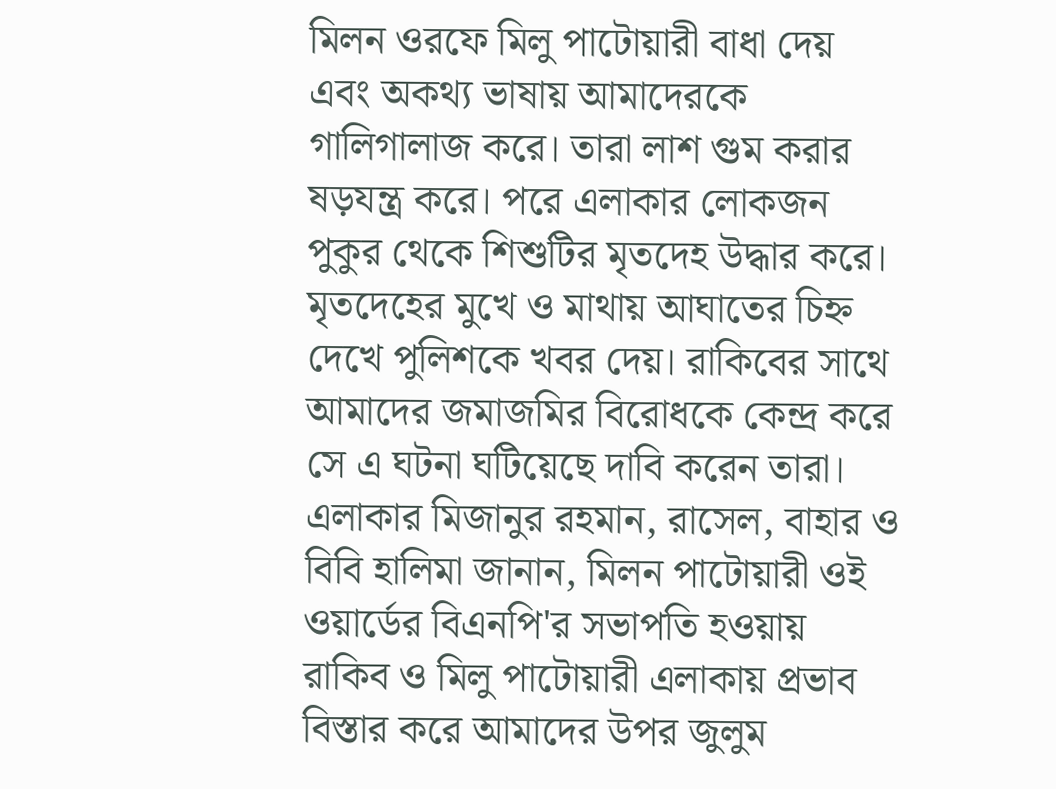মিলন ওরফে মিলু পাটোয়ারী বাধা দেয় এবং অকথ্য ভাষায় আমাদেরকে গালিগালাজ করে। তারা লাশ গুম করার ষড়যন্ত্র করে। পরে এলাকার লোকজন পুকুর থেকে শিশুটির মৃতদেহ উদ্ধার করে। মৃতদেহের মুখে ও মাথায় আঘাতের চিহ্ন দেখে পুলিশকে খবর দেয়। রাকিবের সাথে আমাদের জমাজমির বিরোধকে কেন্দ্র করে সে এ ঘটনা ঘটিয়েছে দাবি করেন তারা। এলাকার মিজানুর রহমান, রাসেল, বাহার ও বিবি হালিমা জানান, মিলন পাটোয়ারী ওই ওয়ার্ডের বিএনপি'র সভাপতি হওয়ায় রাকিব ও মিলু পাটোয়ারী এলাকায় প্রভাব বিস্তার করে আমাদের উপর জুলুম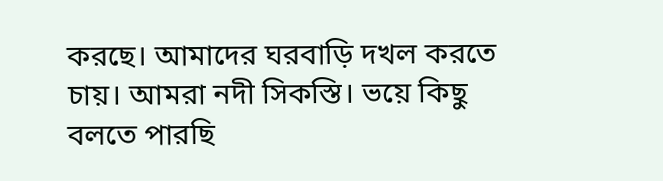করছে। আমাদের ঘরবাড়ি দখল করতে চায়। আমরা নদী সিকস্তি। ভয়ে কিছু বলতে পারছি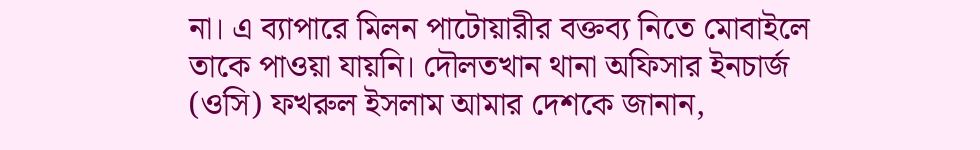না। এ ব্যাপারে মিলন পাটোয়ারীর বক্তব্য নিতে মোবাইলে তাকে পাওয়া যায়নি। দৌলতখান থানা অফিসার ইনচার্জ (ওসি) ফখরুল ইসলাম আমার দেশকে জানান,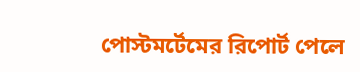পোস্টমর্টেমের রিপোর্ট পেলে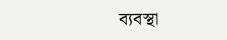ব্যবস্থা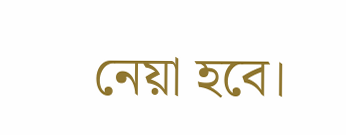নেয়া হবে।